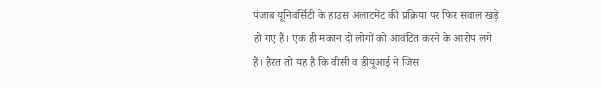पंजाब यूनिवर्सिटी के हाउस अलाटमेंट की प्रक्रिया पर फिर सवाल खड़े हो गए हैं। एक ही मकान दो लोगों को आवंटित करने के आरोप लगे हैं। हैरत तो यह है कि वीसी व डीयूआई ने जिस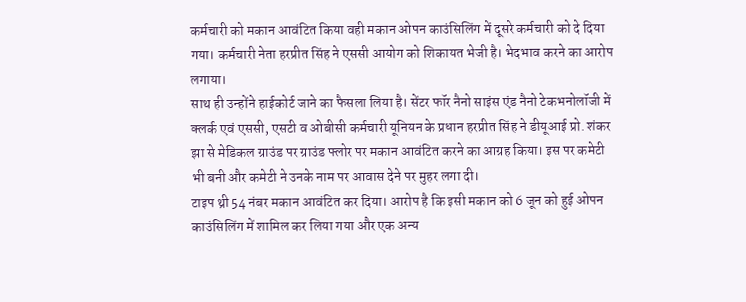कर्मचारी को मकान आवंटित किया वही मकान ओपन काउंसिलिंग में दूसरे कर्मचारी को दे दिया गया। कर्मचारी नेता हरप्रीत सिंह ने एससी आयोग को शिकायत भेजी है। भेदभाव करने का आरोप लगाया।
साथ ही उन्होंने हाईकोर्ट जाने का फैसला लिया है। सेंटर फॉर नैनो साइंस एंड नैनो टेकभनोलॉजी में क्लर्क एवं एससी, एसटी व ओबीसी कर्मचारी यूनियन के प्रधान हरप्रीत सिंह ने डीयूआई प्रो. शंकर झा से मेडिकल ग्राउंड पर ग्राउंड फ्लोर पर मकान आवंटित करने का आग्रह किया। इस पर कमेटी भी बनी और कमेटी ने उनके नाम पर आवास देने पर मुहर लगा दी।
टाइप थ्री 54 नंबर मकान आवंटित कर दिया। आरोप है कि इसी मकान को 6 जून को हुई ओपन काउंसिलिंग में शामिल कर लिया गया और एक अन्य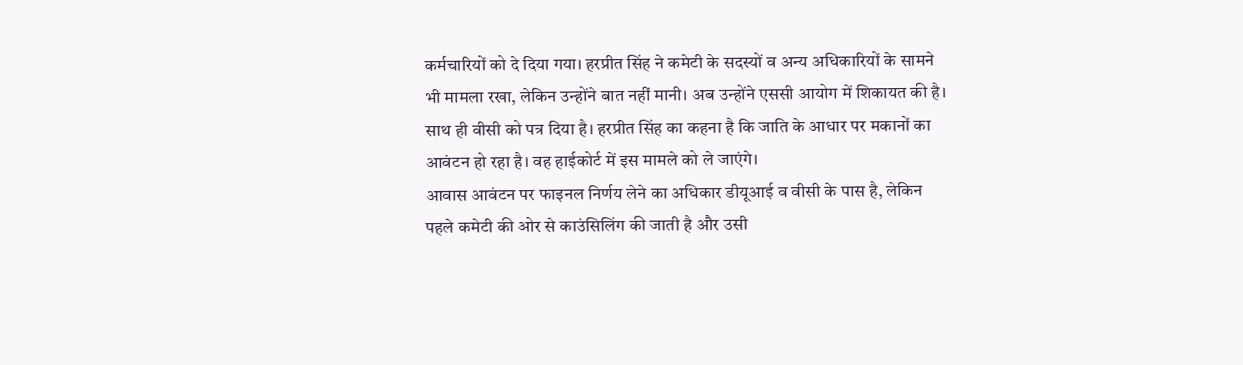कर्मचारियों को दे दिया गया। हरप्रीत सिंह ने कमेटी के सदस्यों व अन्य अधिकारियों के सामने भी मामला रखा, लेकिन उन्होंने बात नहीं मानी। अब उन्होंने एससी आयोग में शिकायत की है। साथ ही वीसी को पत्र दिया है। हरप्रीत सिंह का कहना है कि जाति के आधार पर मकानों का आवंटन हो रहा है। वह हाईकोर्ट में इस मामले को ले जाएंगे।
आवास आवंटन पर फाइनल निर्णय लेने का अधिकार डीयूआई व वीसी के पास है, लेकिन पहले कमेटी की ओर से काउंसिलिंग की जाती है और उसी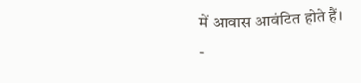में आवास आवंटित होते हैं।
-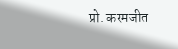प्रो. करमजीत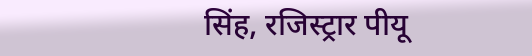सिंह, रजिस्ट्रार पीयू